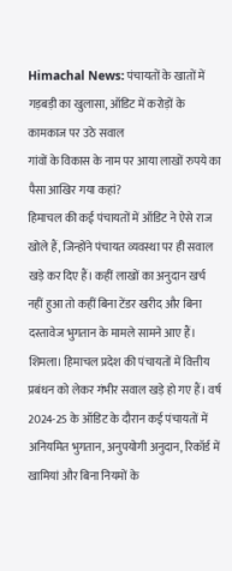Himachal News: पंचायतों के खातों में गड़बड़ी का खुलासा, ऑडिट में करोड़ों के कामकाज पर उठे सवाल
गांवों के विकास के नाम पर आया लाखों रुपये का पैसा आखिर गया कहां?
हिमाचल की कई पंचायतों में ऑडिट ने ऐसे राज खोले हैं, जिन्होंने पंचायत व्यवस्था पर ही सवाल खड़े कर दिए हैं। कहीं लाखों का अनुदान खर्च नहीं हुआ तो कहीं बिना टेंडर खरीद और बिना दस्तावेज भुगतान के मामले सामने आए हैं।
शिमला। हिमाचल प्रदेश की पंचायतों में वित्तीय प्रबंधन को लेकर गंभीर सवाल खड़े हो गए हैं। वर्ष 2024-25 के ऑडिट के दौरान कई पंचायतों में अनियमित भुगतान, अनुपयोगी अनुदान, रिकॉर्ड में खामियां और बिना नियमों के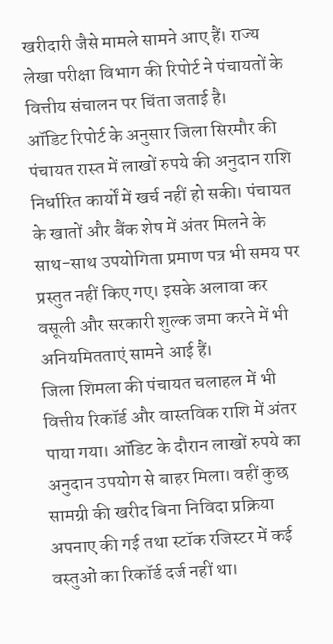खरीदारी जैसे मामले सामने आए हैं। राज्य लेखा परीक्षा विभाग की रिपोर्ट ने पंचायतों के वित्तीय संचालन पर चिंता जताई है।
ऑडिट रिपोर्ट के अनुसार जिला सिरमौर की पंचायत रास्त में लाखों रुपये की अनुदान राशि निर्धारित कार्यों में खर्च नहीं हो सकी। पंचायत के खातों और बैंक शेष में अंतर मिलने के साथ-साथ उपयोगिता प्रमाण पत्र भी समय पर प्रस्तुत नहीं किए गए। इसके अलावा कर वसूली और सरकारी शुल्क जमा करने में भी अनियमितताएं सामने आई हैं।
जिला शिमला की पंचायत चलाहल में भी वित्तीय रिकॉर्ड और वास्तविक राशि में अंतर पाया गया। ऑडिट के दौरान लाखों रुपये का अनुदान उपयोग से बाहर मिला। वहीं कुछ सामग्री की खरीद बिना निविदा प्रक्रिया अपनाए की गई तथा स्टॉक रजिस्टर में कई वस्तुओं का रिकॉर्ड दर्ज नहीं था।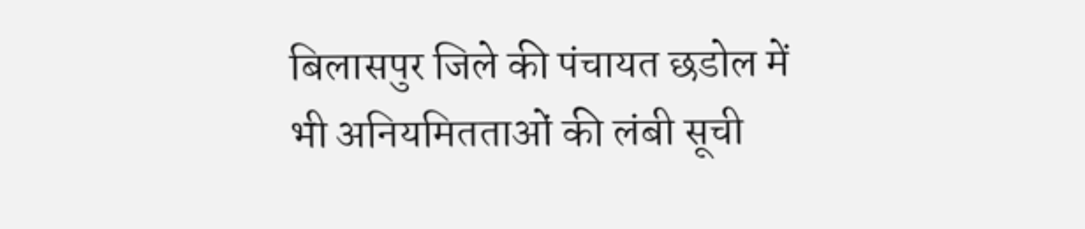बिलासपुर जिले की पंचायत छडोल में भी अनियमितताओं की लंबी सूची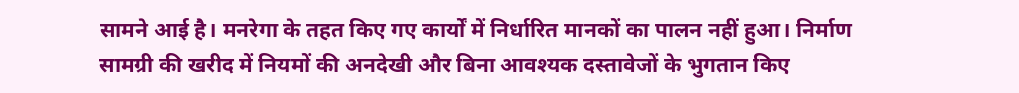सामने आई है। मनरेगा के तहत किए गए कार्यों में निर्धारित मानकों का पालन नहीं हुआ। निर्माण सामग्री की खरीद में नियमों की अनदेखी और बिना आवश्यक दस्तावेजों के भुगतान किए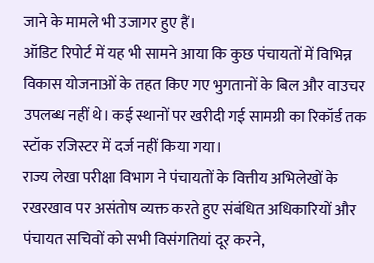जाने के मामले भी उजागर हुए हैं।
ऑडिट रिपोर्ट में यह भी सामने आया कि कुछ पंचायतों में विभिन्न विकास योजनाओं के तहत किए गए भुगतानों के बिल और वाउचर उपलब्ध नहीं थे। कई स्थानों पर खरीदी गई सामग्री का रिकॉर्ड तक स्टॉक रजिस्टर में दर्ज नहीं किया गया।
राज्य लेखा परीक्षा विभाग ने पंचायतों के वित्तीय अभिलेखों के रखरखाव पर असंतोष व्यक्त करते हुए संबंधित अधिकारियों और पंचायत सचिवों को सभी विसंगतियां दूर करने,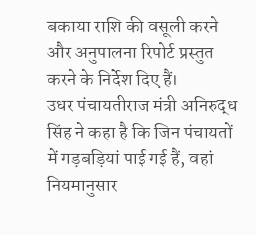बकाया राशि की वसूली करने और अनुपालना रिपोर्ट प्रस्तुत करने के निर्देश दिए हैं।
उधर पंचायतीराज मंत्री अनिरुद्ध सिंह ने कहा है कि जिन पंचायतों में गड़बड़ियां पाई गई हैं, वहां नियमानुसार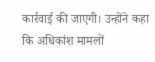कार्रवाई की जाएगी। उन्होंने कहा कि अधिकांश मामलों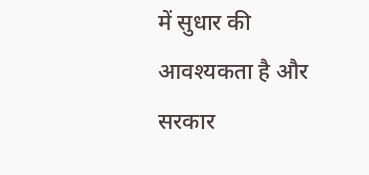में सुधार की आवश्यकता है और सरकार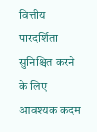वित्तीय पारदर्शिता सुनिश्चित करने के लिए आवश्यक कदम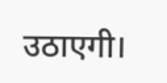उठाएगी।